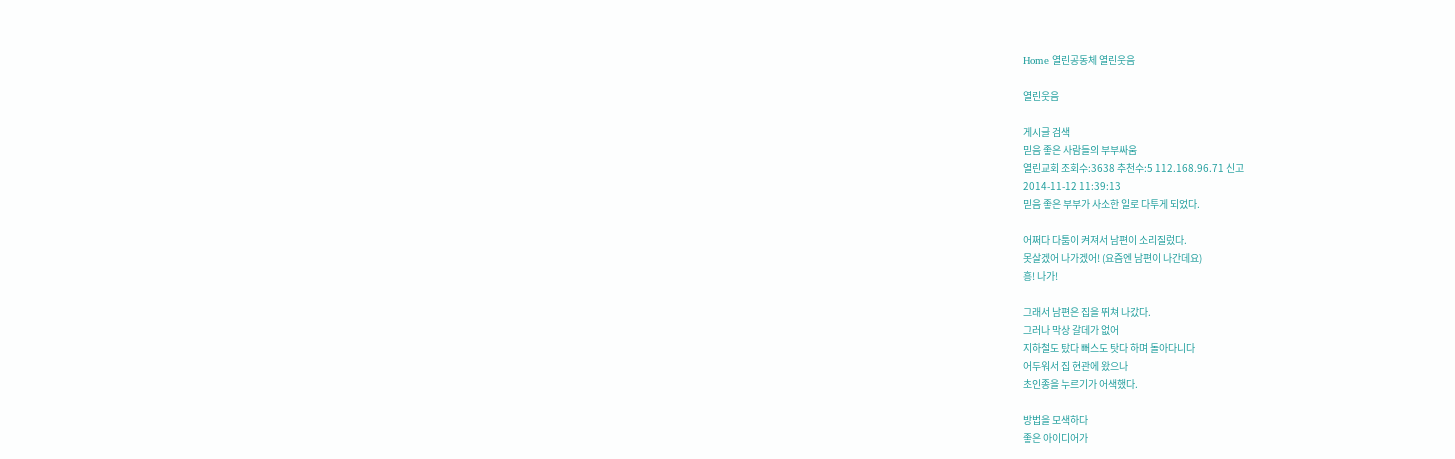Home 열린공동체 열린웃음

열린웃음

게시글 검색
믿음 좋은 사람들의 부부싸움
열린교회 조회수:3638 추천수:5 112.168.96.71 신고
2014-11-12 11:39:13
믿음 좋은 부부가 사소한 일로 다투게 되었다.

어쩌다 다툼이 켜져서 남편이 소리질렀다.
못살겠어 나가겠어! (요즘엔 남편이 나간데요)
흥! 나가!

그래서 남편은 집을 뛰쳐 나갔다.
그러나 막상 갈데가 없어
지하철도 탔다 뻐스도 탓다 하며 돌아다니다
어두워서 집 현관에 왔으나
초인종을 누르기가 어색했다.

방법을 모색하다
좋은 아이디어가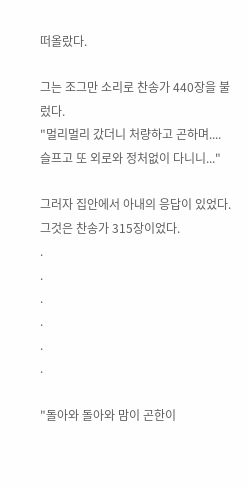떠올랐다.

그는 조그만 소리로 찬송가 440장을 불렀다.
"멀리멀리 갔더니 처량하고 곤하며....
슬프고 또 외로와 정처없이 다니니..."

그러자 집안에서 아내의 응답이 있었다.
그것은 찬송가 315장이었다.
.
.
.
.
.
.

"돌아와 돌아와 맘이 곤한이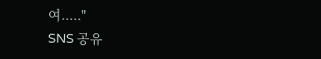여....."
SNS 공유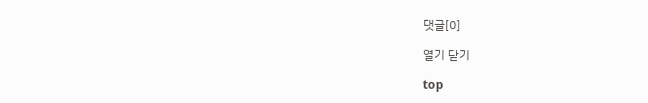댓글[0]

열기 닫기

top